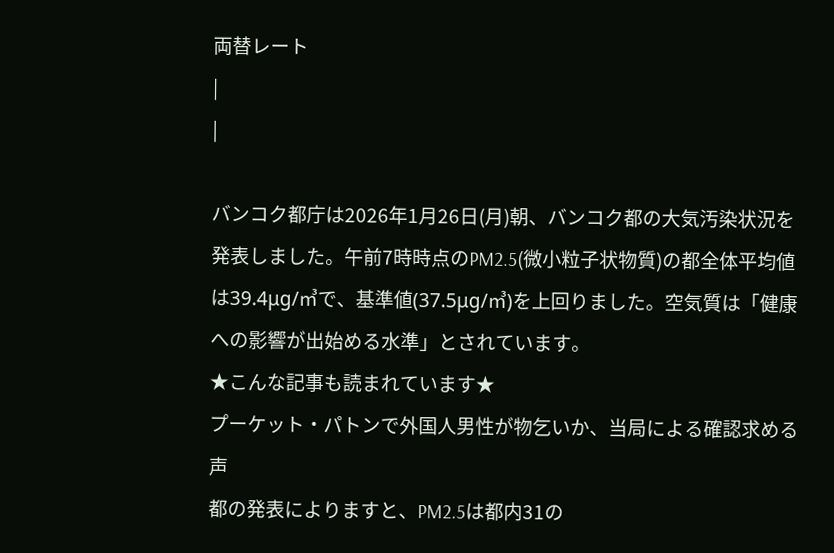両替レート
|
|

バンコク都庁は2026年1月26日(月)朝、バンコク都の大気汚染状況を発表しました。午前7時時点のPM2.5(微小粒子状物質)の都全体平均値は39.4μg/㎥で、基準値(37.5μg/㎥)を上回りました。空気質は「健康への影響が出始める水準」とされています。
★こんな記事も読まれています★
プーケット・パトンで外国人男性が物乞いか、当局による確認求める声
都の発表によりますと、PM2.5は都内31の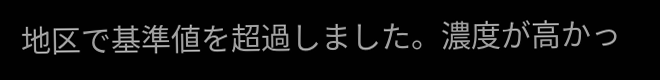地区で基準値を超過しました。濃度が高かっ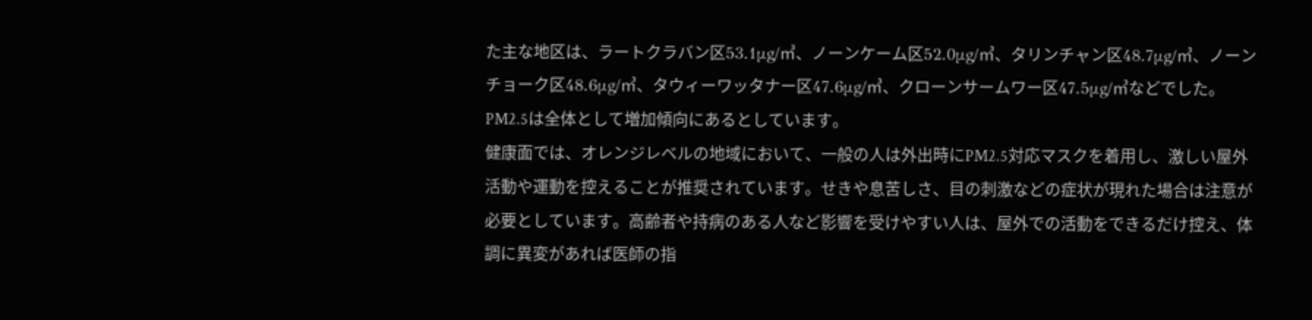た主な地区は、ラートクラバン区53.1μg/㎥、ノーンケーム区52.0μg/㎥、タリンチャン区48.7μg/㎥、ノーンチョーク区48.6μg/㎥、タウィーワッタナー区47.6μg/㎥、クローンサームワー区47.5μg/㎥などでした。PM2.5は全体として増加傾向にあるとしています。
健康面では、オレンジレベルの地域において、一般の人は外出時にPM2.5対応マスクを着用し、激しい屋外活動や運動を控えることが推奨されています。せきや息苦しさ、目の刺激などの症状が現れた場合は注意が必要としています。高齢者や持病のある人など影響を受けやすい人は、屋外での活動をできるだけ控え、体調に異変があれば医師の指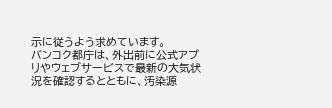示に従うよう求めています。
バンコク都庁は、外出前に公式アプリやウェブサービスで最新の大気状況を確認するとともに、汚染源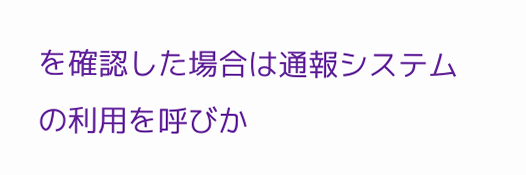を確認した場合は通報システムの利用を呼びか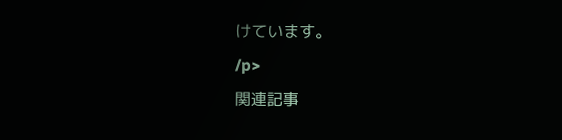けています。
/p>
関連記事